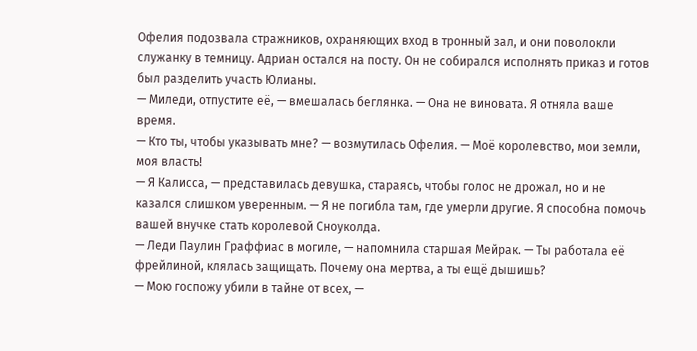Офелия подозвала стражников, охраняющих вход в тронный зал, и они поволокли служанку в темницу. Адриан остался на посту. Он не собирался исполнять приказ и готов был разделить участь Юлианы.
— Миледи, отпустите её, — вмешалась беглянка. — Она не виновата. Я отняла ваше время.
— Кто ты, чтобы указывать мне? — возмутилась Офелия. — Моё королевство, мои земли, моя власть!
— Я Калисса, — представилась девушка, стараясь, чтобы голос не дрожал, но и не казался слишком уверенным. — Я не погибла там, где умерли другие. Я способна помочь вашей внучке стать королевой Сноуколда.
— Леди Паулин Граффиас в могиле, — напомнила старшая Мейрак. — Ты работала её фрейлиной, клялась защищать. Почему она мертва, а ты ещё дышишь?
— Мою госпожу убили в тайне от всех, —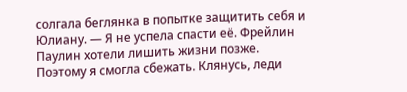солгала беглянка в попытке защитить себя и Юлиану. — Я не успела спасти её. Фрейлин Паулин хотели лишить жизни позже. Поэтому я смогла сбежать. Клянусь, леди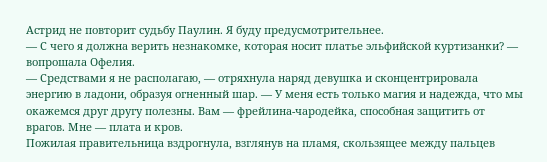Астрид не повторит судьбу Паулин. Я буду предусмотрительнее.
— С чего я должна верить незнакомке, которая носит платье эльфийской куртизанки? — вопрошала Офелия.
— Средствами я не располагаю, — отряхнула наряд девушка и сконцентрировала энергию в ладони, образуя огненный шар. — У меня есть только магия и надежда, что мы окажемся друг другу полезны. Вам — фрейлина-чародейка, способная защитить от врагов. Мне — плата и кров.
Пожилая правительница вздрогнула, взглянув на пламя, скользящее между пальцев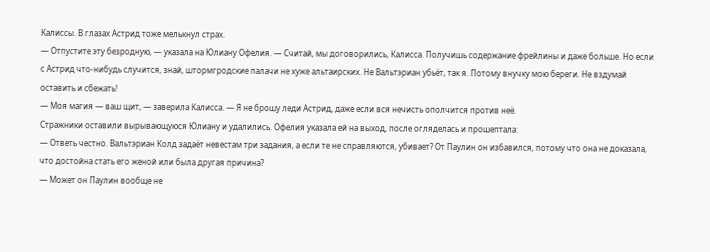Калиссы. В глазах Астрид тоже мелькнул страх.
— Отпустите эту безродную, — указала на Юлиану Офелия. — Считай, мы договорились, Калисса. Получишь содержание фрейлины и даже больше. Но если с Астрид что-нибудь случится, знай, штормгродские палачи не хуже альтаирских. Не Вальтэриан убьёт, так я. Потому внучку мою береги. Не вздумай оставить и сбежать!
— Моя магия — ваш щит, — заверила Калисса. — Я не брошу леди Астрид, даже если вся нечисть ополчится против неё.
Стражники оставили вырывающуюся Юлиану и удалились. Офелия указала ей на выход, после огляделась и прошептала:
— Ответь честно. Вальтэриан Колд задаёт невестам три задания, а если те не справляются, убивает? От Паулин он избавился, потому что она не доказала, что достойна стать его женой или была другая причина?
— Может он Паулин вообще не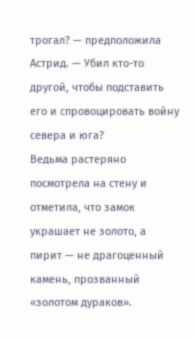трогал? — предположила Астрид. — Убил кто-то другой, чтобы подставить его и спровоцировать войну севера и юга?
Ведьма растеряно посмотрела на стену и отметила, что замок украшает не золото, а пирит — не драгоценный камень, прозванный «золотом дураков».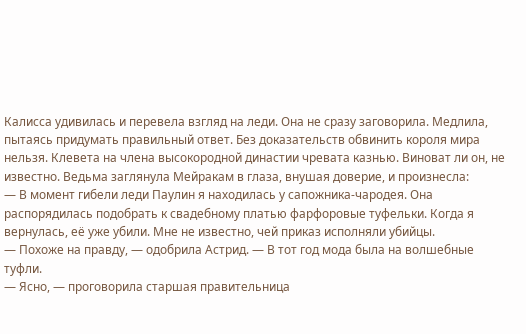Калисса удивилась и перевела взгляд на леди. Она не сразу заговорила. Медлила, пытаясь придумать правильный ответ. Без доказательств обвинить короля мира нельзя. Клевета на члена высокородной династии чревата казнью. Виноват ли он, не известно. Ведьма заглянула Мейракам в глаза, внушая доверие, и произнесла:
— В момент гибели леди Паулин я находилась у сапожника-чародея. Она распорядилась подобрать к свадебному платью фарфоровые туфельки. Когда я вернулась, её уже убили. Мне не известно, чей приказ исполняли убийцы.
— Похоже на правду, — одобрила Астрид. — В тот год мода была на волшебные туфли.
— Ясно, — проговорила старшая правительница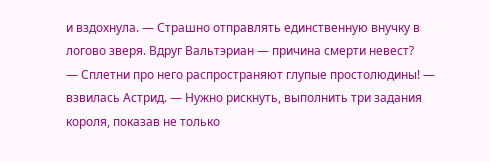и вздохнула. — Страшно отправлять единственную внучку в логово зверя. Вдруг Вальтэриан — причина смерти невест?
— Сплетни про него распространяют глупые простолюдины! — взвилась Астрид. — Нужно рискнуть, выполнить три задания короля, показав не только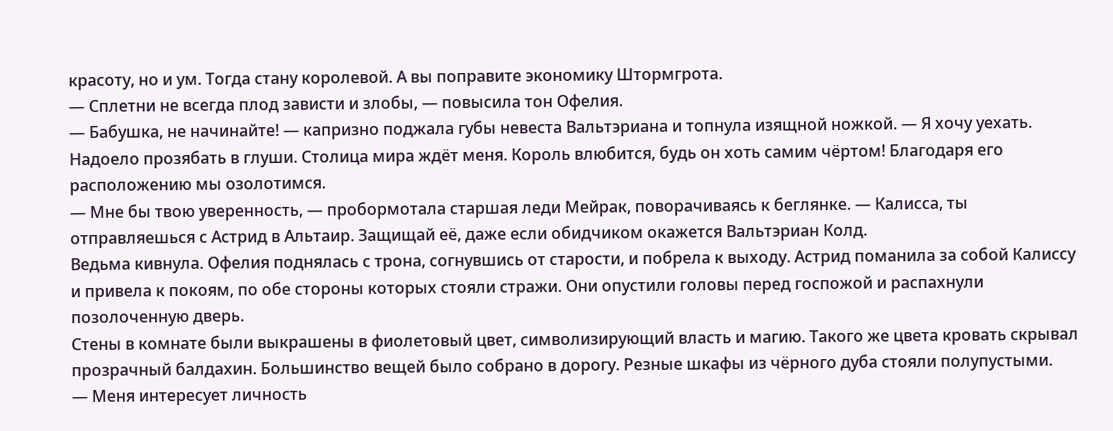красоту, но и ум. Тогда стану королевой. А вы поправите экономику Штормгрота.
— Сплетни не всегда плод зависти и злобы, — повысила тон Офелия.
— Бабушка, не начинайте! — капризно поджала губы невеста Вальтэриана и топнула изящной ножкой. — Я хочу уехать. Надоело прозябать в глуши. Столица мира ждёт меня. Король влюбится, будь он хоть самим чёртом! Благодаря его расположению мы озолотимся.
— Мне бы твою уверенность, — пробормотала старшая леди Мейрак, поворачиваясь к беглянке. — Калисса, ты отправляешься с Астрид в Альтаир. Защищай её, даже если обидчиком окажется Вальтэриан Колд.
Ведьма кивнула. Офелия поднялась с трона, согнувшись от старости, и побрела к выходу. Астрид поманила за собой Калиссу и привела к покоям, по обе стороны которых стояли стражи. Они опустили головы перед госпожой и распахнули позолоченную дверь.
Стены в комнате были выкрашены в фиолетовый цвет, символизирующий власть и магию. Такого же цвета кровать скрывал прозрачный балдахин. Большинство вещей было собрано в дорогу. Резные шкафы из чёрного дуба стояли полупустыми.
— Меня интересует личность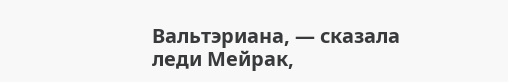Вальтэриана, — сказала леди Мейрак,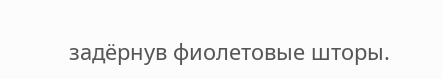задёрнув фиолетовые шторы.